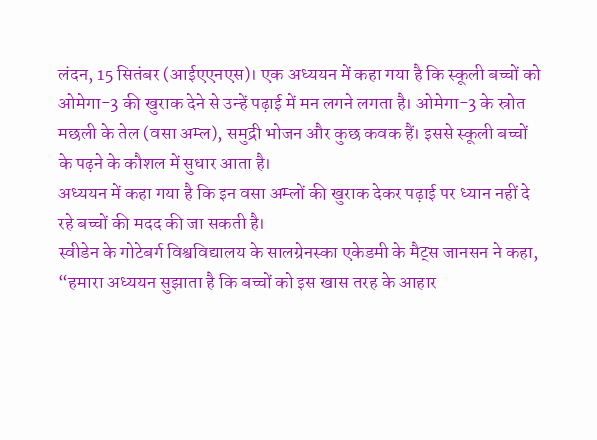लंदन, 15 सितंबर (आईएएनएस)। एक अध्ययन में कहा गया है कि स्कूली बच्चों को ओमेगा-3 की खुराक देने से उन्हें पढ़ाई में मन लगने लगता है। ओमेगा-3 के स्रोत मछली के तेल (वसा अम्ल), समुद्री भोजन और कुछ कवक हैं। इससे स्कूली बच्चों के पढ़ने के कौशल में सुधार आता है।
अध्ययन में कहा गया है कि इन वसा अम्लों की खुराक देकर पढ़ाई पर ध्यान नहीं दे रहे बच्चों की मदद की जा सकती है।
स्वीडेन के गोटेबर्ग विश्वविद्यालय के सालग्रेनस्का एकेडमी के मैट्स जानसन ने कहा, “हमारा अध्ययन सुझाता है कि बच्चों को इस खास तरह के आहार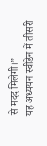से मदद मिलेगी।”
यह अध्ययन स्वीडेन में तीसरी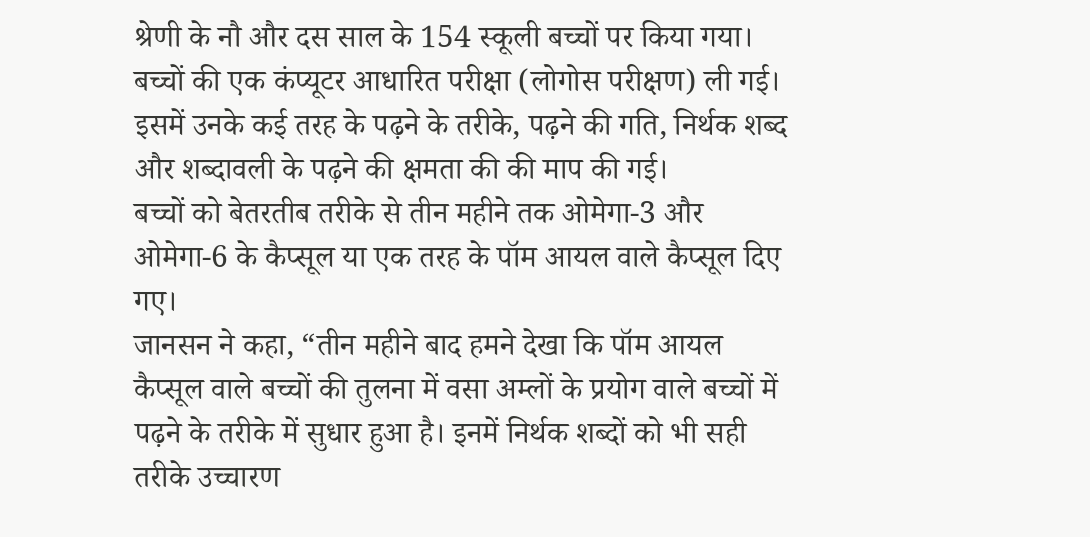श्रेणी के नौ और दस साल के 154 स्कूली बच्चों पर किया गया।
बच्चों की एक कंप्यूटर आधारित परीक्षा (लोगोस परीक्षण) ली गई। इसमें उनके कई तरह के पढ़ने के तरीके, पढ़ने की गति, निर्थक शब्द और शब्दावली के पढ़ने की क्षमता की की माप की गई।
बच्चों को बेतरतीब तरीके से तीन महीने तक ओमेगा-3 और ओमेगा-6 के कैप्सूल या एक तरह के पॉम आयल वाले कैप्सूल दिए गए।
जानसन ने कहा, “तीन महीने बाद हमने देखा कि पॉम आयल कैप्सूल वाले बच्चों की तुलना में वसा अम्लों के प्रयोग वाले बच्चों में पढ़ने के तरीके में सुधार हुआ है। इनमें निर्थक शब्दों को भी सही तरीके उच्चारण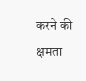करने की क्षमता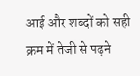आई और शब्दों को सही क्रम में तेजी से पढ़ने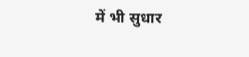में भी सुधार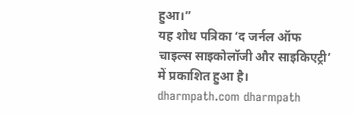हुआ।”
यह शोध पत्रिका ‘द जर्नल ऑफ चाइल्स साइकोलॉजी और साइकिएट्री’ में प्रकाशित हुआ है।
dharmpath.com dharmpath